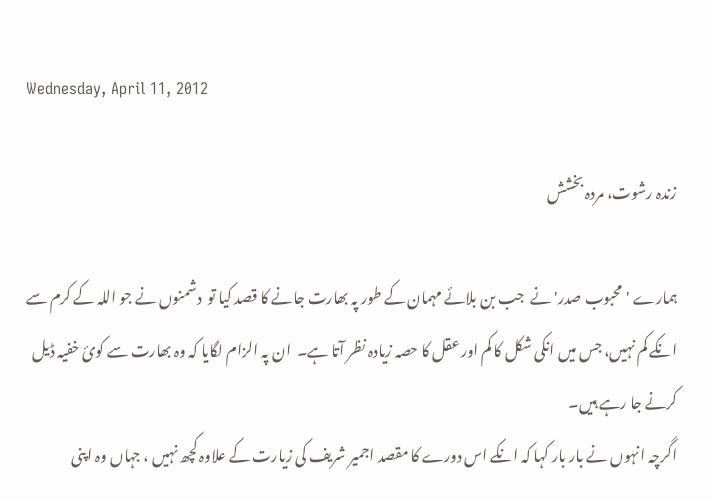Wednesday, April 11, 2012

زندہ رشوت، مردہ بخشش

ہمارے 'محبوب صدر' نے  جب بن بلائے مہمان کے طور پہ بھارت جانے کا قصد کیا تو  دشمنوں نے جو اللہ کے کرم سے انکے کم نہیں، جس میں انکی شکل کا کم اور عقل کا حصہ زیادہ نظر آتا ہے۔  ان پہ الزام لگایا کہ وہ بھارت سے کوئ خفیہ ڈیل کرنے جا رہے ہیں۔
اگرچہ انہوں نے بار بار کہا کہ انکے اس دورے کا مقصد اجمیر شریف کی زیارت کے علاوہ کچھ نہیں ، جہاں وہ اپنی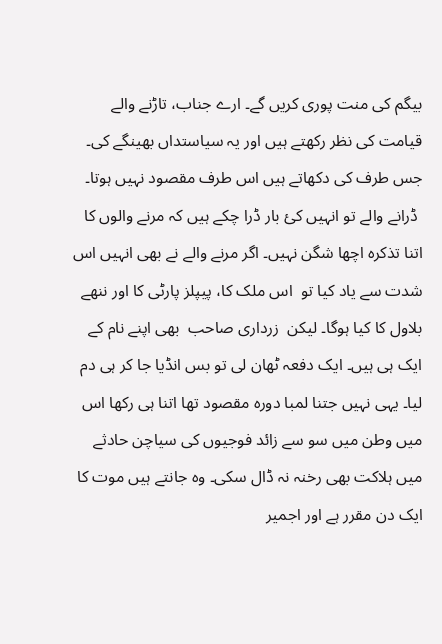بیگم کی منت پوری کریں گے۔ ارے جناب، تاڑنے والے قیامت کی نظر رکھتے ہیں اور یہ سیاستداں بھینگے کی۔ جس طرف کی دکھاتے ہیں اس طرف مقصود نہیں ہوتا۔
 ڈرانے والے تو انہیں کئ بار ڈرا چکے ہیں کہ مرنے والوں کا اتنا تذکرہ اچھا شگن نہیں۔ اگر مرنے والے نے بھی انہیں اس شدت سے یاد کیا تو  اس ملک کا، پیپلز پارٹی کا اور ننھے بلاول کا کیا ہوگا۔ لیکن  زرداری صاحب  بھی اپنے نام کے ایک ہی ہیں۔ ایک دفعہ ٹھان لی تو بس انڈیا جا کر ہی دم لیا۔ یہی نہیں جتنا لمبا دورہ مقصود تھا اتنا ہی رکھا اس میں وطن میں سو سے زائد فوجیوں کی سیاچن حادثے میں ہلاکت بھی رخنہ نہ ڈال سکی۔ وہ جانتے ہیں موت کا ایک دن مقرر ہے اور اجمیر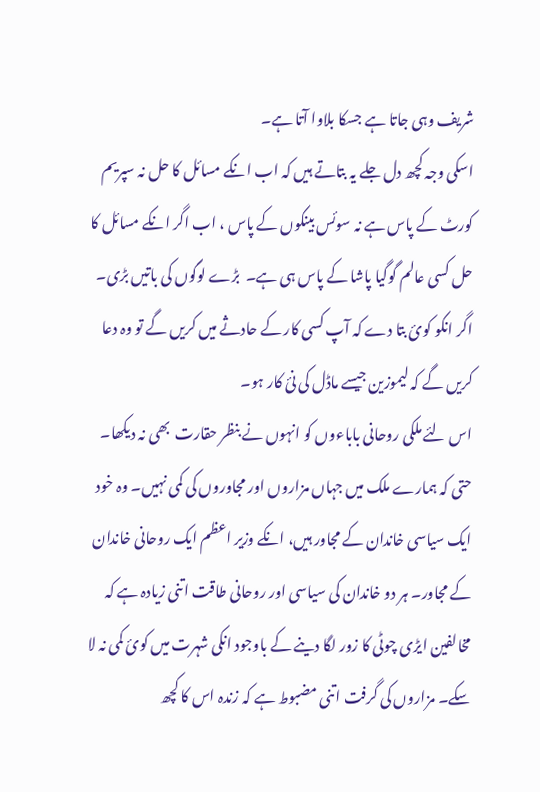شریف وہی جاتا ہے جسکا بلاوا آتا ہے۔
اسکی وجہ کچھ دل جلے یہ بتاتے ہیں کہ اب انکے مسائل کا حل نہ سپریم کورٹ کے پاس ہے نہ سوئس بینکوں کے پاس ، اب اگر انکے مسائل کا حل کسی عالم گوگیا پاشا کے پاس ہی ہے۔  بڑے لوگوں کی باتیں بڑی۔ اگر انکو کوئ بتا دے کہ آپ کسی کار کے حادثے میں کریں گے تو وہ دعا کریں گے کہ لیموزین جیسے ماڈل کی نئ کار ہو۔
اس لئے ملکی روحانی باباءوں کو انہوں نے بنظر حقارت  بھی نہ دیکھا۔  حتی کہ ہمارے ملک میں جہاں مزاروں اور مجاوروں کی کمی نہیں۔ وہ خود ایک سیاسی خاندان کے مجاور ہیں، انکے وزیر اعظم ایک روحانی خاندان کے مجاور۔ ہر دو خاندان کی سیاسی اور روحانی طاقت اتنی زیادہ ہے کہ مخالفین ایڑی چوٹی کا زور لگا دینے کے باوجود انکی شہرت میں کوئ کمی نہ لا سکے۔ مزاروں کی گرفت اتنی مضبوط ہے کہ زندہ اس کا کچھ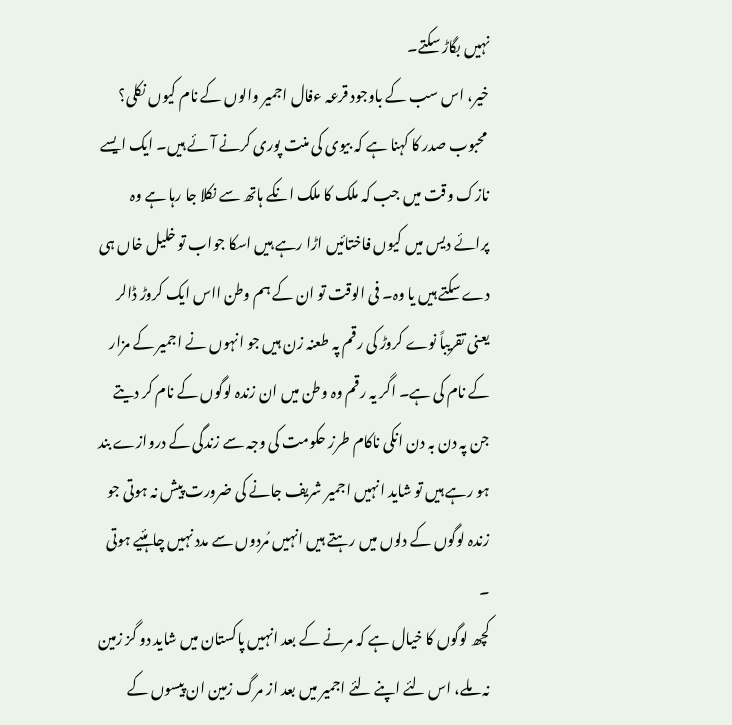نہیں بگاڑ سکتے۔
خیر، اس سب کے باوجود قرعہ ءفال اجمیر والوں کے نام کیوں نکلی؟
 محبوب صدر کا کہنا ہے کہ بیوی کی منت پوری کرنے آئے ہیں۔ ایک ایسے نازک وقت میں جب کہ ملک کا ملک انکے ہاتھ سے نکلا جا رہا ہے وہ پرائے دیس میں کیوں فاختائیں اڑا رہے ہیں اسکا جواب تو خلیل خاں ہی دے سکتے ہیں یا وہ۔ فی الوقت تو ان کے ہم وطن ااس ایک کروڑ ڈالر یعنی تقریباً نوے کروڑ کی رقم پہ طعنہ زن ہیں جو انہوں نے اجمیر کے مزار کے نام کی ہے۔ اگر یہ رقم وہ وطن میں ان زندہ لوگوں کے نام کر دیتے جن پہ دن بہ دن انکی ناکام طرز حکومت کی وجہ سے زندگی کے دروازے بند ہو رہے ہیں تو شاید انہیں اجمیر شریف جانے کی ضرورت پیش نہ ہوتی جو زندہ لوگوں کے دلوں میں رہتے ہیں انہیں مُردوں سے مدد نہیں چاہئیے ہوتی ۔
کچھ لوگوں کا خیال ہے کہ مرنے کے بعد انہیں پاکستان میں شاید دو گز زمین نہ ملے، اس لئے اپنے لئے اجمیر میں بعد از مرگ زمین ان پیسوں کے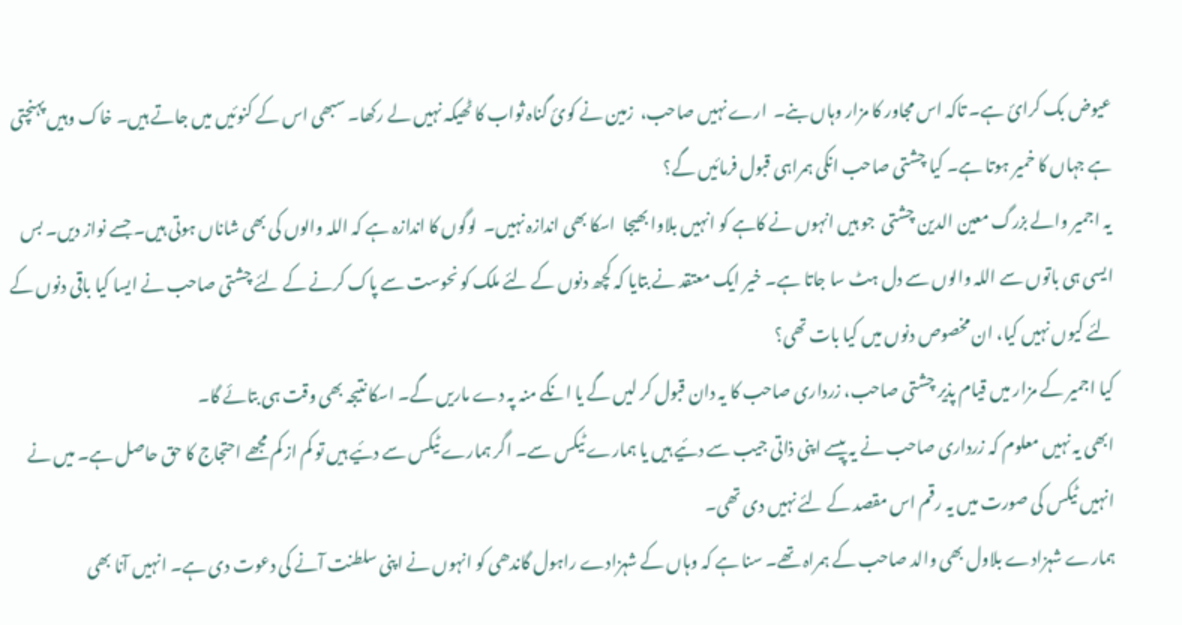عیوض بک کرائ ہے۔ تاکہ اس مجاور کا مزار وہاں بنے۔  ارے نہیں صاحب،  زمین نے کوئ گناہ ثواب کا ٹھیکہ نہیں لے رکھا۔ سبھی اس کے کنوئیں میں جاتے ہیں۔ خاک وہیں پہنچتی ہے جہاں کا خمیر ہوتا ہے۔ کیا چشتی صاحب انکی ہمراہی قبول فرمائیں گے؟
یہ اجمیر والے بزرگ معین الدین چشتی  جو ہیں انہوں نے کاہے کو انہیں بلاوا بھیجا  اسکا بھی اندازہ نہیں۔  لوگوں کا اندازہ ہے کہ اللہ والوں کی بھی شاناں ہوتی ہیں۔ جسے نواز دیں۔ بس ایسی ہی باتوں سے اللہ والوں سے دل ہٹ سا جاتا ہے۔ خیر ایک معتقد نے بتایا کہ کچھ دنوں کے لئے ملک کو نحوست سے پاک کرنے کے لئے چشتی صاحب نے ایسا کیا باقی دنوں کے لئے کیوں نہیں کیا، ان مخصوص دنوں میں کیا بات تھی؟
کیا اجمیر کے مزار میں قیام پذیر چشتی صاحب، زرداری صاحب کا یہ دان قبول کر لیں گے یا انکے منہ پہ دے ماریں گے۔ اسکا نتیجہ بھی وقت ہی بتائے گا۔
ابھی یہ نہیں معلوم کہ زرداری صاحب نے یہ پیسے اپنی ذاتی جیب سے دئیے ہیں یا ہمارے ٹیکس سے۔ اگر ہمارے ٹیکس سے دئیے ہیں تو کم از کم مجھے احتجاج کا حق حاصل ہے۔ میں نے انہیں ٹیکس کی صورت میں یہ رقم اس مقصد کے لئے نہیں دی تھی۔
ہمارے شہزادے بلاول بھی والد صاحب کے ہمراہ تھے۔ سنا ہے کہ وہاں کے شہزادے راہول گاندھی کو انہوں نے اپنی سلطنت آنے کی دعوت دی ہے۔ انہیں آنا بھی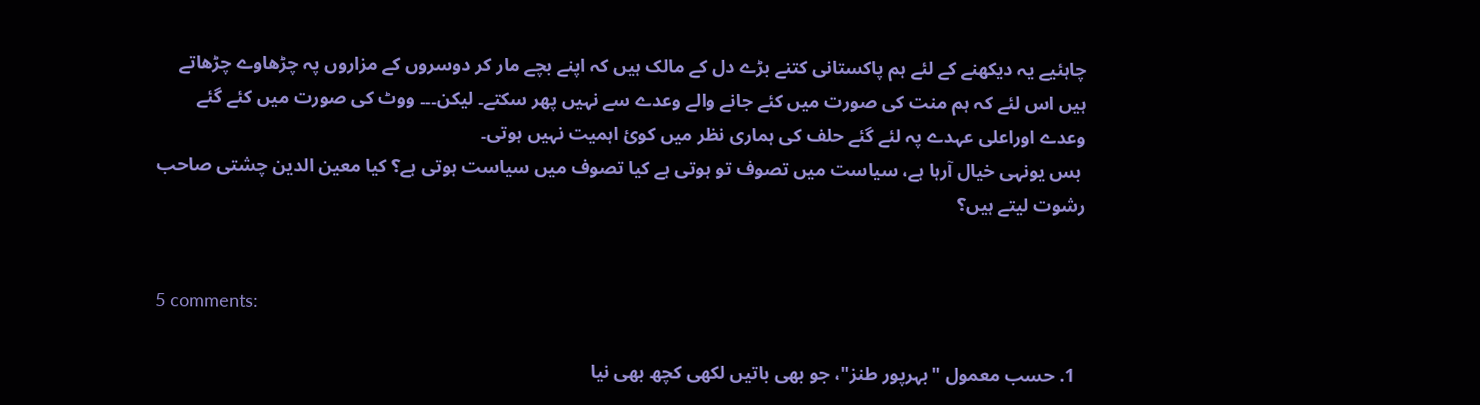چاہئیے یہ دیکھنے کے لئے ہم پاکستانی کتنے بڑے دل کے مالک ہیں کہ اپنے بچے مار کر دوسروں کے مزاروں پہ چڑھاوے چڑھاتے ہیں اس لئے کہ ہم منت کی صورت میں کئے جانے والے وعدے سے نہیں پھر سکتے۔ لیکن۔۔۔ ووٹ کی صورت میں کئے گئے وعدے اوراعلی عہدے پہ لئے گئے حلف کی ہماری نظر میں کوئ اہمیت نہیں ہوتی۔
 بس یونہی خیال آرہا ہے، سیاست میں تصوف تو ہوتی ہے کیا تصوف میں سیاست ہوتی ہے؟ کیا معین الدین چشتی صاحب رشوت لیتے ہیں؟


5 comments:

  1. حسب معمول "بہرپور طنز"، جو بھی باتیں لکھی کچھ بھی نیا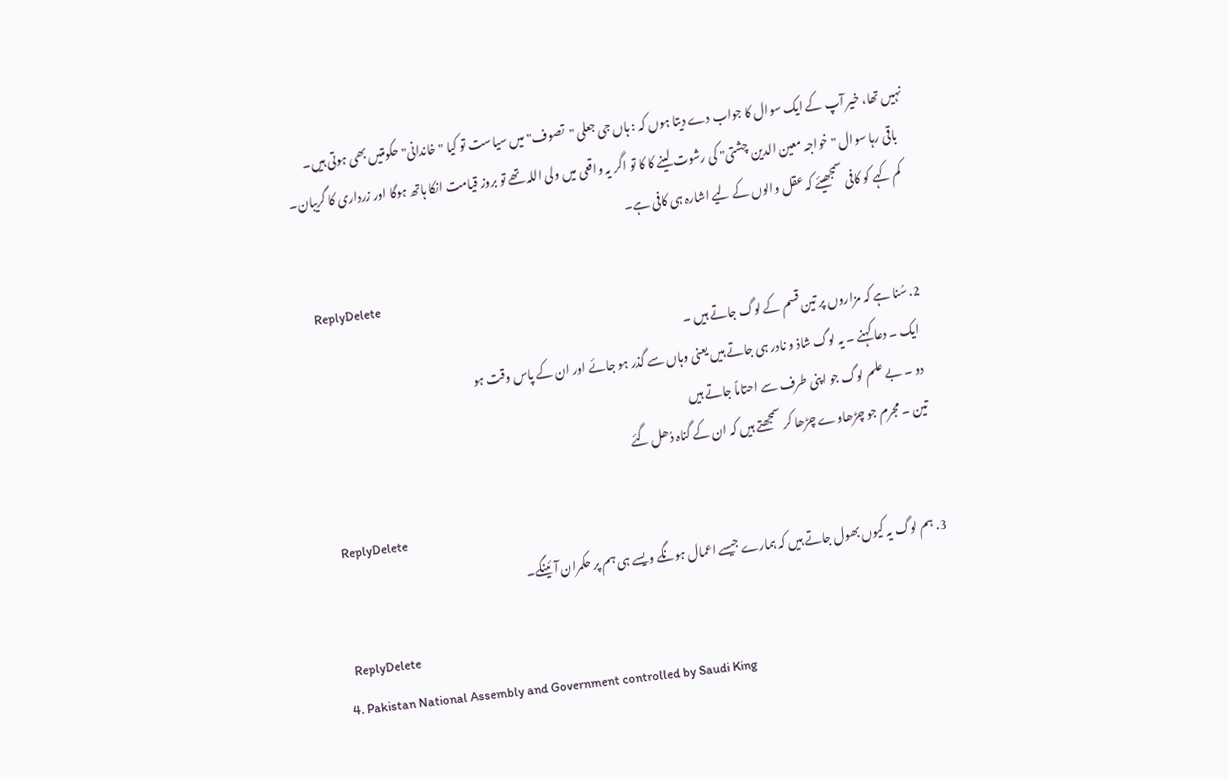نہیں تھا، خیر آپ کے ایک سوال کا جواب دے دیتا ہوں کہ : ہاں جی جعلی "تصوف" میں سیاست تو کیا "خاندانی" حکومتیں بھی ہوتی ہیں۔
    باقی رہا سوال "خواجہ معین الدین چشتی" کی رشوت لینے کا کا تو اگر یہ واقعی میں ولی اللہ تھے تو بروز قیامت انکا ہاتھ ہوگا اور زرداری کا گریبان۔
    کم کہے کو کافی سمجھیئے کہ عقل والوں کے لیے اشارہ ہی کافی ہے۔

    ReplyDelete
  2. سُنا ہے کہ مزاروں پر تین قسم کے لوگ جاتے ہیں ۔
    ایک ۔ دعا کہنے ۔ یہ لوگ شاذ و نادر ہی جاتے ہیں یعنی وہاں سے گذر ہو جائے اور ان کے پاس وقت ہو
    دو ۔ بے علم لوگ جو اپنی طرف سے احتاماً جاتے ہیں
    تین ۔ مجرم جو چڑھاوے چڑھا کر سمجھتے ہیں کہ ان کے گناہ دُھل گئے

    ReplyDelete
  3. ہم لوگ یہ کیوں بھول جاتے ہیں کہ ہمارے جیسے اعمال ہونگے ویسے ہی ہم پر حکمران آئینگے۔

    ReplyDelete
  4. Pakistan National Assembly and Government controlled by Saudi King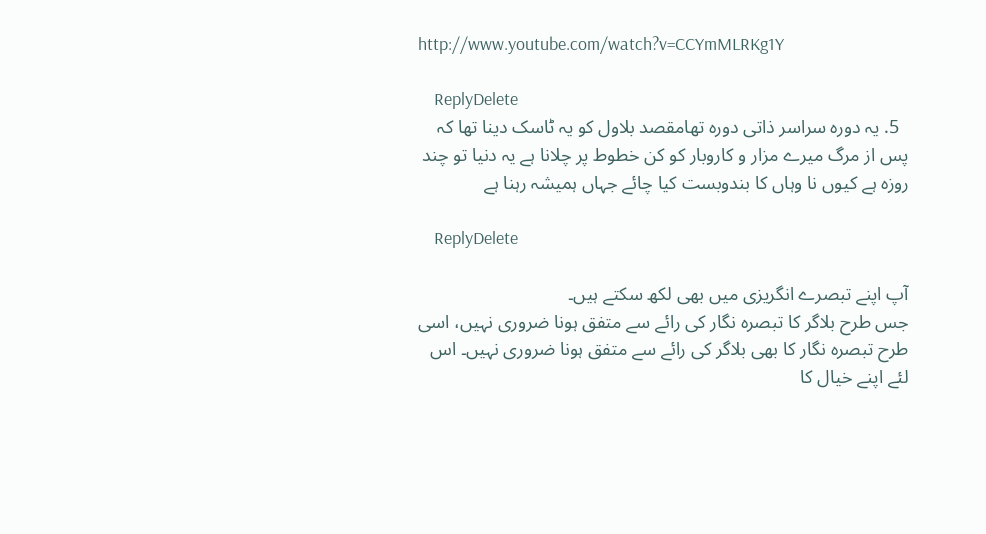http://www.youtube.com/watch?v=CCYmMLRKg1Y

    ReplyDelete
  5. یہ دورہ سراسر ذاتی دورہ تھامقصد بلاول کو یہ ٹاسک دینا تھا کہ پس از مرگ میرے مزار و کاروبار کو کن خطوط پر چلانا ہے یہ دنیا تو چند روزہ ہے کیوں نا وہاں کا بندوبست کیا چائے جہاں ہمیشہ رہنا ہے

    ReplyDelete

آپ اپنے تبصرے انگریزی میں بھی لکھ سکتے ہیں۔
جس طرح بلاگر کا تبصرہ نگار کی رائے سے متفق ہونا ضروری نہیں، اسی طرح تبصرہ نگار کا بھی بلاگر کی رائے سے متفق ہونا ضروری نہیں۔ اس لئے اپنے خیال کا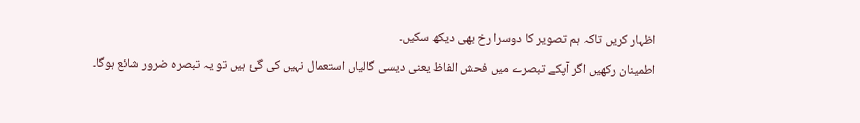اظہار کریں تاکہ ہم تصویر کا دوسرا رخ بھی دیکھ سکیں۔
اطمینان رکھیں اگر آپکے تبصرے میں فحش الفاظ یعنی دیسی گالیاں استعمال نہیں کی گئ ہیں تو یہ تبصرہ ضرور شائع ہوگا۔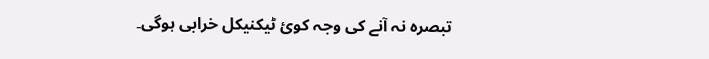تبصرہ نہ آنے کی وجہ کوئ ٹیکنیکل خرابی ہوگی۔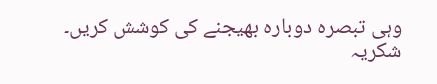وہی تبصرہ دوبارہ بھیجنے کی کوشش کریں۔
شکریہ